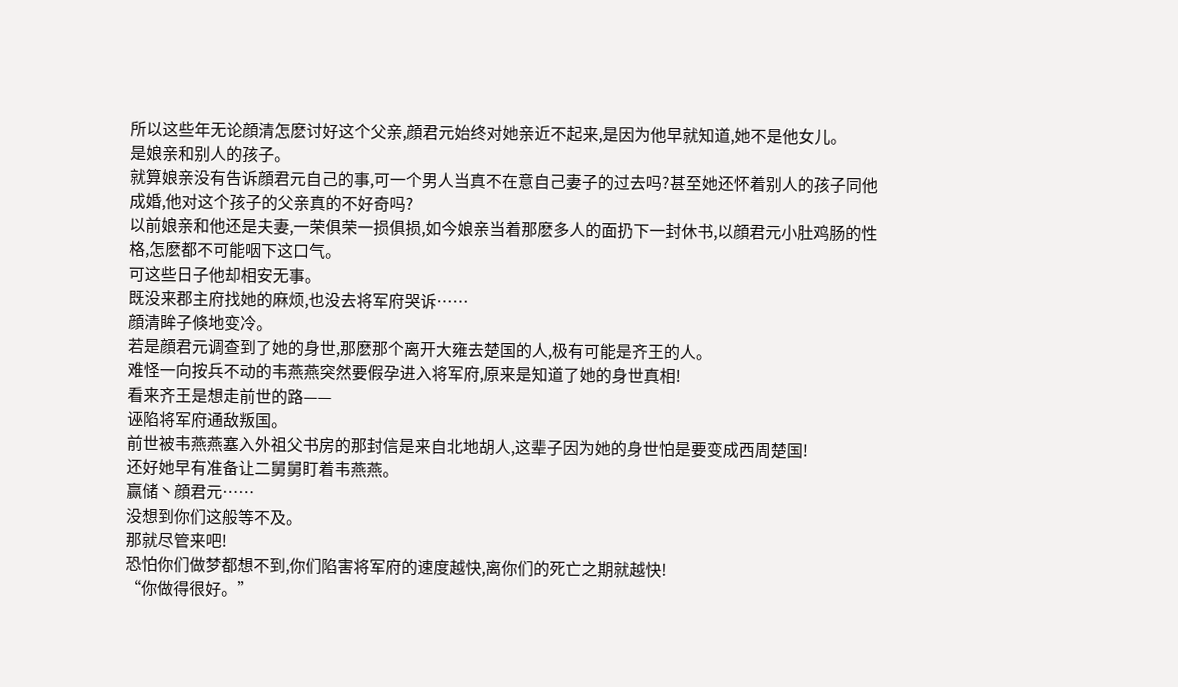所以这些年无论顔清怎麽讨好这个父亲,顔君元始终对她亲近不起来,是因为他早就知道,她不是他女儿。
是娘亲和别人的孩子。
就算娘亲没有告诉顔君元自己的事,可一个男人当真不在意自己妻子的过去吗?甚至她还怀着别人的孩子同他成婚,他对这个孩子的父亲真的不好奇吗?
以前娘亲和他还是夫妻,一荣俱荣一损俱损,如今娘亲当着那麽多人的面扔下一封休书,以顔君元小肚鸡肠的性格,怎麽都不可能咽下这口气。
可这些日子他却相安无事。
既没来郡主府找她的麻烦,也没去将军府哭诉……
顔清眸子倏地变冷。
若是顔君元调查到了她的身世,那麽那个离开大雍去楚国的人,极有可能是齐王的人。
难怪一向按兵不动的韦燕燕突然要假孕进入将军府,原来是知道了她的身世真相!
看来齐王是想走前世的路——
诬陷将军府通敌叛国。
前世被韦燕燕塞入外祖父书房的那封信是来自北地胡人,这辈子因为她的身世怕是要变成西周楚国!
还好她早有准备让二舅舅盯着韦燕燕。
赢储丶顔君元……
没想到你们这般等不及。
那就尽管来吧!
恐怕你们做梦都想不到,你们陷害将军府的速度越快,离你们的死亡之期就越快!
“你做得很好。”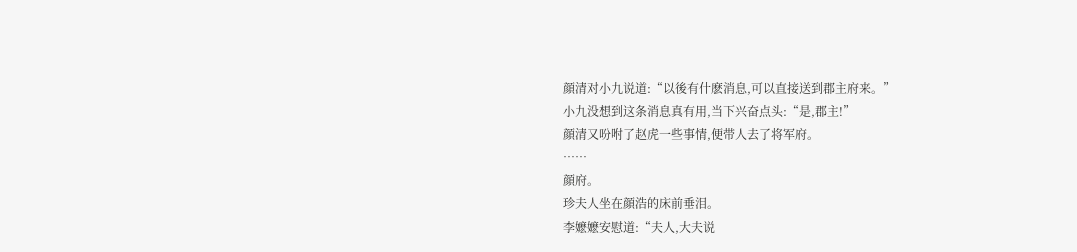顔清对小九说道:“以後有什麽消息,可以直接送到郡主府来。”
小九没想到这条消息真有用,当下兴奋点头:“是,郡主!”
顔清又吩咐了赵虎一些事情,便带人去了将军府。
……
顔府。
珍夫人坐在顔浩的床前垂泪。
李嬷嬷安慰道:“夫人,大夫说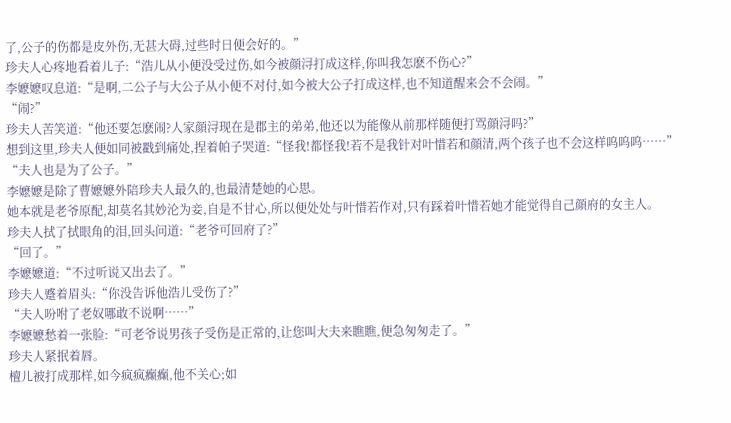了,公子的伤都是皮外伤,无甚大碍,过些时日便会好的。”
珍夫人心疼地看着儿子:“浩儿从小便没受过伤,如今被顔浔打成这样,你叫我怎麽不伤心?”
李嬷嬷叹息道:“是啊,二公子与大公子从小便不对付,如今被大公子打成这样,也不知道醒来会不会闹。”
“闹?”
珍夫人苦笑道:“他还要怎麽闹?人家顔浔现在是郡主的弟弟,他还以为能像从前那样随便打骂顔浔吗?”
想到这里,珍夫人便如同被戳到痛处,捏着帕子哭道:“怪我!都怪我!若不是我针对叶惜若和顔清,两个孩子也不会这样呜呜呜……”
“夫人也是为了公子。”
李嬷嬷是除了曹嬷嬷外陪珍夫人最久的,也最清楚她的心思。
她本就是老爷原配,却莫名其妙沦为妾,自是不甘心,所以便处处与叶惜若作对,只有踩着叶惜若她才能觉得自己顔府的女主人。
珍夫人拭了拭眼角的泪,回头问道:“老爷可回府了?”
“回了。”
李嬷嬷道:“不过听说又出去了。”
珍夫人蹙着眉头:“你没告诉他浩儿受伤了?”
“夫人吩咐了老奴哪敢不说啊……”
李嬷嬷愁着一张脸:“可老爷说男孩子受伤是正常的,让您叫大夫来瞧瞧,便急匆匆走了。”
珍夫人紧抿着唇。
檀儿被打成那样,如今疯疯癫癫,他不关心;如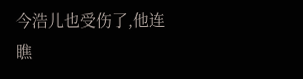今浩儿也受伤了,他连瞧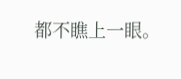都不瞧上一眼。